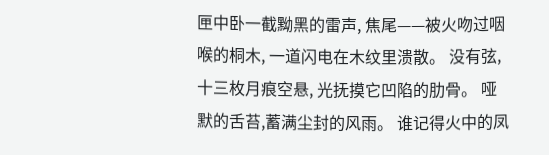匣中卧一截黝黑的雷声, 焦尾——被火吻过咽喉的桐木, 一道闪电在木纹里溃散。 没有弦,十三枚月痕空悬, 光抚摸它凹陷的肋骨。 哑默的舌苔,蓄满尘封的风雨。 谁记得火中的凤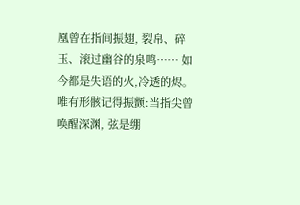凰曾在指间振翅, 裂帛、碎玉、滚过幽谷的泉鸣…… 如今都是失语的火,冷透的烬。 唯有形骸记得振颤:当指尖曾唤醒深渊, 弦是绷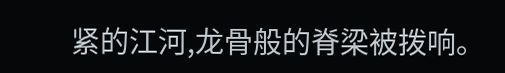紧的江河,龙骨般的脊梁被拨响。